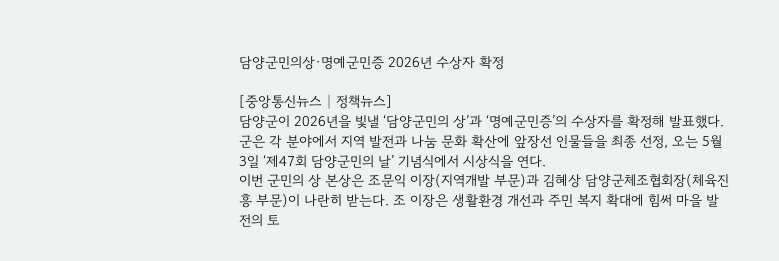담양군민의상·명예군민증 2026년 수상자 확정

[중앙통신뉴스│정책뉴스]
담양군이 2026년을 빛낼 ‘담양군민의 상’과 ‘명예군민증’의 수상자를 확정해 발표했다. 군은 각 분야에서 지역 발전과 나눔 문화 확산에 앞장선 인물들을 최종 선정, 오는 5월 3일 ‘제47회 담양군민의 날’ 기념식에서 시상식을 연다.
이번 군민의 상 본상은 조문익 이장(지역개발 부문)과 김혜상 담양군체조협회장(체육진흥 부문)이 나란히 받는다. 조 이장은 생활환경 개선과 주민 복지 확대에 힘써 마을 발전의 토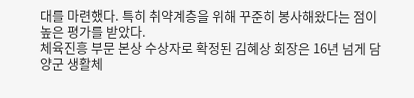대를 마련했다. 특히 취약계층을 위해 꾸준히 봉사해왔다는 점이 높은 평가를 받았다.
체육진흥 부문 본상 수상자로 확정된 김혜상 회장은 16년 넘게 담양군 생활체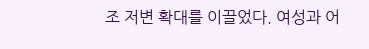조 저변 확대를 이끌었다. 여성과 어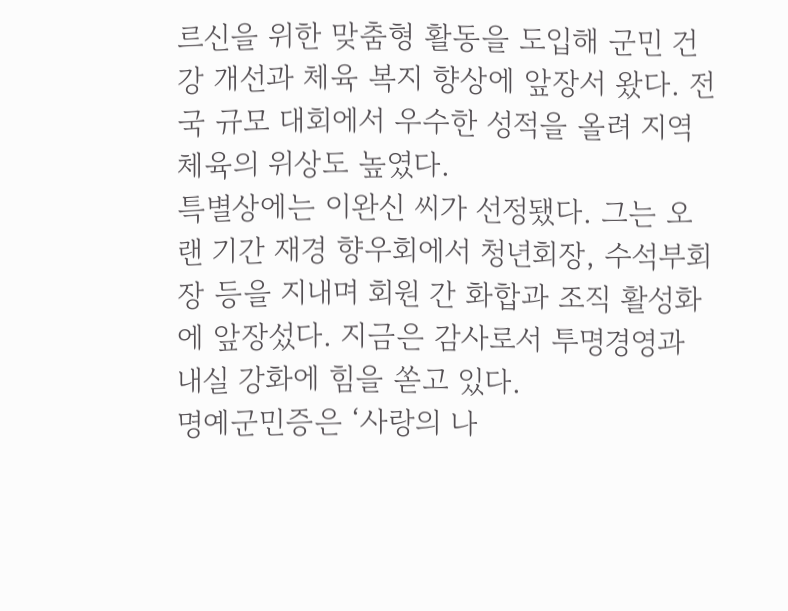르신을 위한 맞춤형 활동을 도입해 군민 건강 개선과 체육 복지 향상에 앞장서 왔다. 전국 규모 대회에서 우수한 성적을 올려 지역 체육의 위상도 높였다.
특별상에는 이완신 씨가 선정됐다. 그는 오랜 기간 재경 향우회에서 청년회장, 수석부회장 등을 지내며 회원 간 화합과 조직 활성화에 앞장섰다. 지금은 감사로서 투명경영과 내실 강화에 힘을 쏟고 있다.
명예군민증은 ‘사랑의 나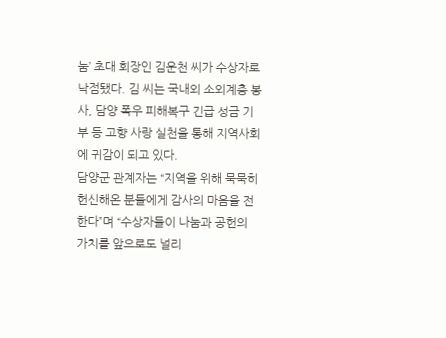눔’ 초대 회장인 김운천 씨가 수상자로 낙점됐다. 김 씨는 국내외 소외계층 봉사, 담양 폭우 피해복구 긴급 성금 기부 등 고향 사랑 실천을 통해 지역사회에 귀감이 되고 있다.
담양군 관계자는 “지역을 위해 묵묵히 헌신해온 분들에게 감사의 마음을 전한다”며 “수상자들이 나눔과 공헌의 가치를 앞으로도 널리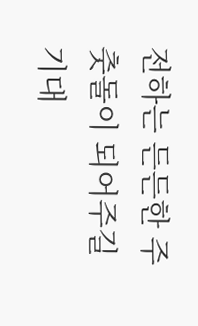전하는 든든한 주춧돌이 되어주길 기대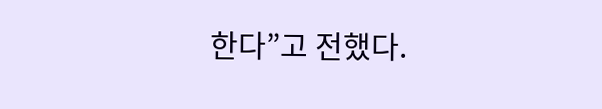한다”고 전했다.